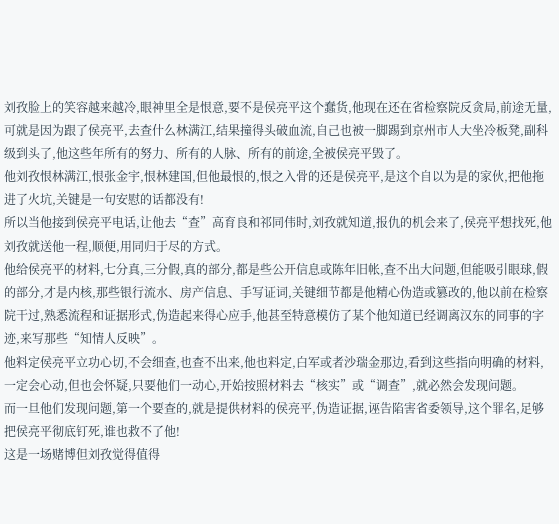刘孜脸上的笑容越来越冷,眼神里全是恨意,要不是侯亮平这个蠢货,他现在还在省检察院反贪局,前途无量,可就是因为跟了侯亮平,去查什么林满江,结果撞得头破血流,自己也被一脚踢到京州市人大坐冷板凳,副科级到头了,他这些年所有的努力、所有的人脉、所有的前途,全被侯亮平毁了。
他刘孜恨林满江,恨张金宇,恨林建国,但他最恨的,恨之入骨的还是侯亮平,是这个自以为是的家伙,把他拖进了火坑,关键是一句安慰的话都没有!
所以当他接到侯亮平电话,让他去“查”高育良和祁同伟时,刘孜就知道,报仇的机会来了,侯亮平想找死,他刘孜就送他一程,顺便,用同归于尽的方式。
他给侯亮平的材料,七分真,三分假,真的部分,都是些公开信息或陈年旧帐,查不出大问题,但能吸引眼球,假的部分,才是内核,那些银行流水、房产信息、手写证词,关键细节都是他精心伪造或篡改的,他以前在检察院干过,熟悉流程和证据形式,伪造起来得心应手,他甚至特意模仿了某个他知道已经调离汉东的同事的字迹,来写那些“知情人反映”。
他料定侯亮平立功心切,不会细查,也查不出来,他也料定,白军或者沙瑞金那边,看到这些指向明确的材料,一定会心动,但也会怀疑,只要他们一动心,开始按照材料去“核实”或“调查”,就必然会发现问题。
而一旦他们发现问题,第一个要查的,就是提供材料的侯亮平,伪造证据,诬告陷害省委领导,这个罪名,足够把侯亮平彻底钉死,谁也救不了他!
这是一场赌博但刘孜觉得值得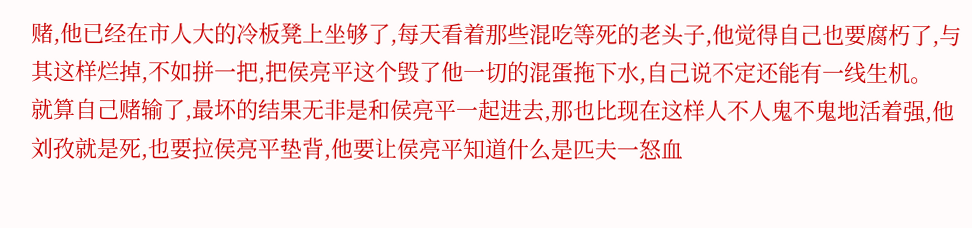赌,他已经在市人大的冷板凳上坐够了,每天看着那些混吃等死的老头子,他觉得自己也要腐朽了,与其这样烂掉,不如拼一把,把侯亮平这个毁了他一切的混蛋拖下水,自己说不定还能有一线生机。
就算自己赌输了,最坏的结果无非是和侯亮平一起进去,那也比现在这样人不人鬼不鬼地活着强,他刘孜就是死,也要拉侯亮平垫背,他要让侯亮平知道什么是匹夫一怒血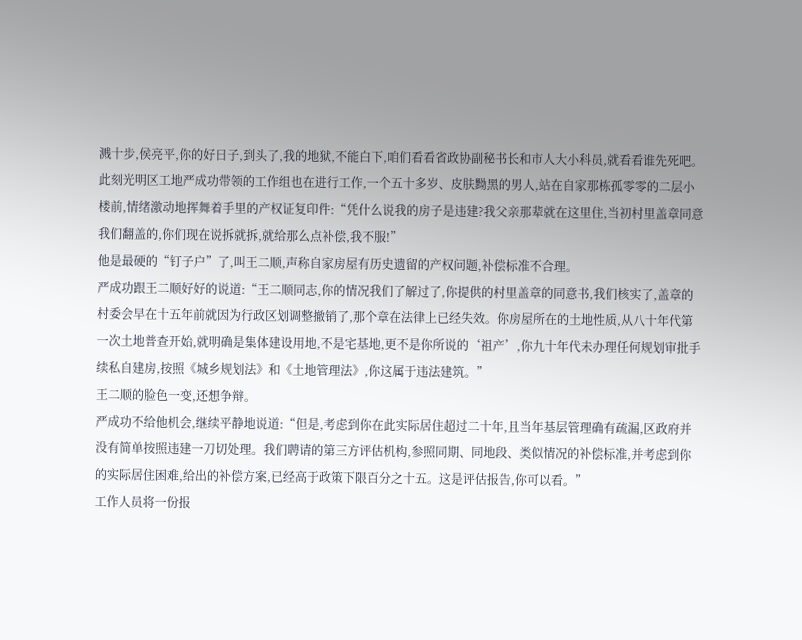溅十步,侯亮平,你的好日子,到头了,我的地狱,不能白下,咱们看看省政协副秘书长和市人大小科员,就看看谁先死吧。
此刻光明区工地严成功带领的工作组也在进行工作,一个五十多岁、皮肤黝黑的男人,站在自家那栋孤零零的二层小楼前,情绪激动地挥舞着手里的产权证复印件:“凭什么说我的房子是违建?我父亲那辈就在这里住,当初村里盖章同意我们翻盖的,你们现在说拆就拆,就给那么点补偿,我不服!”
他是最硬的“钉子户”了,叫王二顺,声称自家房屋有历史遗留的产权问题,补偿标准不合理。
严成功跟王二顺好好的说道:“王二顺同志,你的情况我们了解过了,你提供的村里盖章的同意书,我们核实了,盖章的村委会早在十五年前就因为行政区划调整撤销了,那个章在法律上已经失效。你房屋所在的土地性质,从八十年代第一次土地普查开始,就明确是集体建设用地,不是宅基地,更不是你所说的‘祖产’,你九十年代未办理任何规划审批手续私自建房,按照《城乡规划法》和《土地管理法》,你这属于违法建筑。”
王二顺的脸色一变,还想争辩。
严成功不给他机会,继续平静地说道:“但是,考虑到你在此实际居住超过二十年,且当年基层管理确有疏漏,区政府并没有简单按照违建一刀切处理。我们聘请的第三方评估机构,参照同期、同地段、类似情况的补偿标准,并考虑到你的实际居住困难,给出的补偿方案,已经高于政策下限百分之十五。这是评估报告,你可以看。”
工作人员将一份报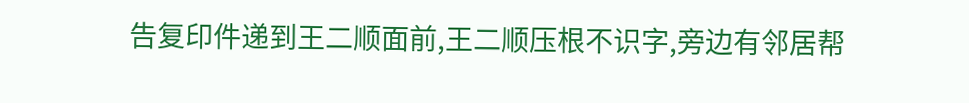告复印件递到王二顺面前,王二顺压根不识字,旁边有邻居帮